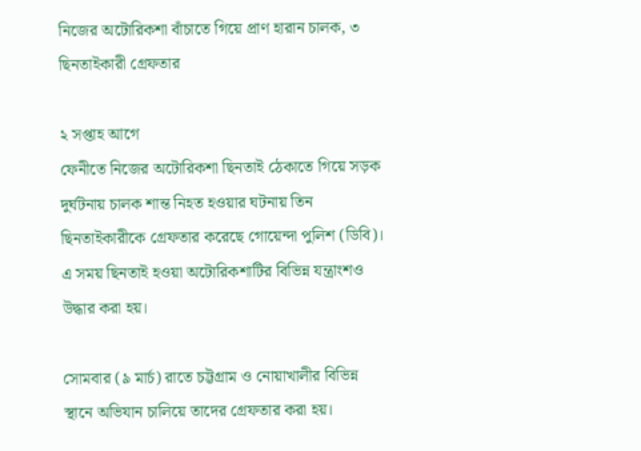নিজের অটোরিকশা বাঁচাতে গিয়ে প্রাণ হারান চালক, ৩ ছিনতাইকারী গ্রেফতার

২ সপ্তাহ আগে
ফেনীতে নিজের অটোরিকশা ছিনতাই ঠেকাতে গিয়ে সড়ক দুর্ঘটনায় চালক শান্ত নিহত হওয়ার ঘটনায় তিন ছিনতাইকারীকে গ্রেফতার করেছে গোয়েন্দা পুলিশ (ডিবি)। এ সময় ছিনতাই হওয়া অটোরিকশাটির বিভিন্ন যন্ত্রাংশও উদ্ধার করা হয়।

সোমবার (৯ মার্চ) রাতে চট্টগ্রাম ও নোয়াখালীর বিভিন্ন স্থানে অভিযান চালিয়ে তাদের গ্রেফতার করা হয়।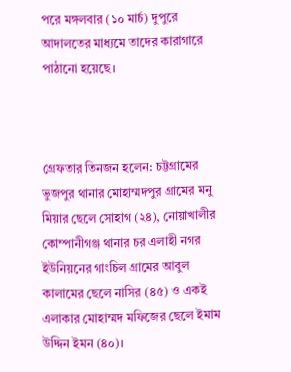পরে মঙ্গলবার (১০ মার্চ) দুপুরে আদালতের মাধ্যমে তাদের কারাগারে পাঠানো হয়েছে।



গ্রেফতার তিনজন হলেন: চট্টগ্রামের ভুজপুর থানার মোহাম্মদপুর গ্রামের মনু মিয়ার ছেলে সোহাগ (২৪), নোয়াখালীর কোম্পানীগঞ্জ থানার চর এলাহী নগর ইউনিয়নের গাংচিল গ্রামের আবুল কালামের ছেলে নাসির (৪৫) ও একই এলাকার মোহাম্মদ মফিজের ছেলে ইমাম উদ্দিন ইমন (৪০)।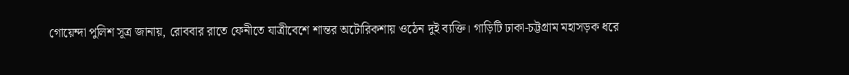গোয়েন্দা পুলিশ সূত্র জানায়, রোববার রাতে ফেনীতে যাত্রীবেশে শান্তর অটোরিকশায় ওঠেন দুই ব্যক্তি। গাড়িটি ঢাকা-চট্টগ্রাম মহাসড়ক ধরে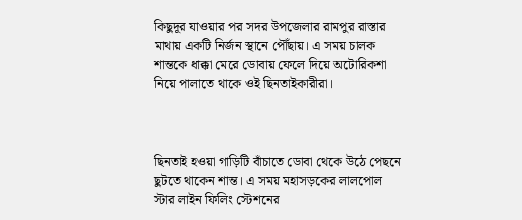কিছুদূর যাওয়ার পর সদর উপজেলার রামপুর রাস্তার মাথায় একটি নির্জন স্থানে পৌঁছায়। এ সময় চালক শান্তকে ধাক্কা মেরে ডোবায় ফেলে দিয়ে অটোরিকশা নিয়ে পালাতে থাকে ওই ছিনতাইকারীরা।



ছিনতাই হওয়া গাড়িটি বাঁচাতে ডোবা থেকে উঠে পেছনে ছুটতে থাকেন শান্ত। এ সময় মহাসড়কের লালপোল স্টার লাইন ফিলিং স্টেশনের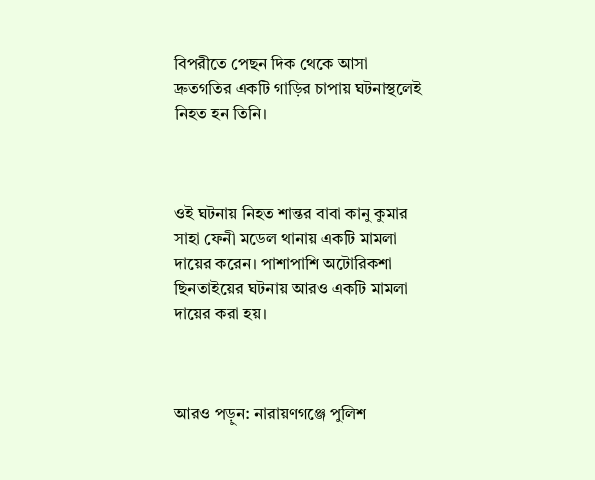বিপরীতে পেছন দিক থেকে আসা দ্রুতগতির একটি গাড়ির চাপায় ঘটনাস্থলেই নিহত হন তিনি।



ওই ঘটনায় নিহত শান্তর বাবা কানু কুমার সাহা ফেনী মডেল থানায় একটি মামলা দায়ের করেন। পাশাপাশি অটোরিকশা ছিনতাইয়ের ঘটনায় আরও একটি মামলা দায়ের করা হয়।



আরও পড়ুন: নারায়ণগঞ্জে পুলিশ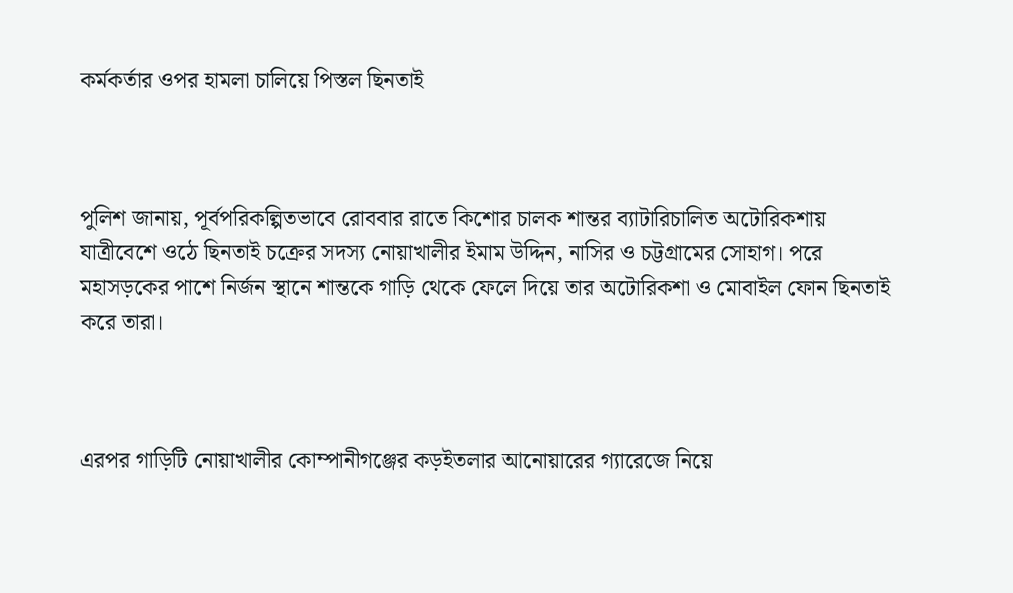কর্মকর্তার ওপর হামলা চালিয়ে পিস্তল ছিনতাই



পুলিশ জানায়, পূর্বপরিকল্পিতভাবে রোববার রাতে কিশোর চালক শান্তর ব্যাটারিচালিত অটোরিকশায় যাত্রীবেশে ওঠে ছিনতাই চক্রের সদস্য নোয়াখালীর ইমাম উদ্দিন, নাসির ও চট্টগ্রামের সোহাগ। পরে মহাসড়কের পাশে নির্জন স্থানে শান্তকে গাড়ি থেকে ফেলে দিয়ে তার অটোরিকশা ও মোবাইল ফোন ছিনতাই করে তারা।



এরপর গাড়িটি নোয়াখালীর কোম্পানীগঞ্জের কড়ইতলার আনোয়ারের গ্যারেজে নিয়ে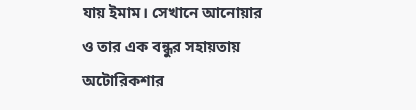যায় ইমাম। সেখানে আনোয়ার ও তার এক বন্ধুর সহায়তায় অটোরিকশার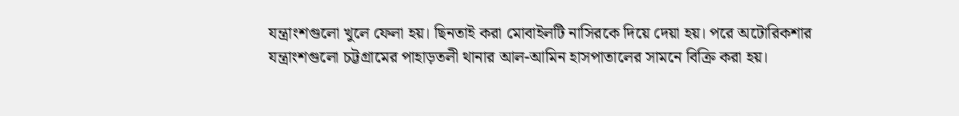যন্ত্রাংশগুলো খুলে ফেলা হয়। ছিনতাই করা মোবাইলটি নাসিরকে দিয়ে দেয়া হয়। পরে অটোরিকশার যন্ত্রাংশগুলো চট্টগ্রামের পাহাড়তলী থানার আল-আমিন হাসপাতালের সামনে বিক্রি করা হয়।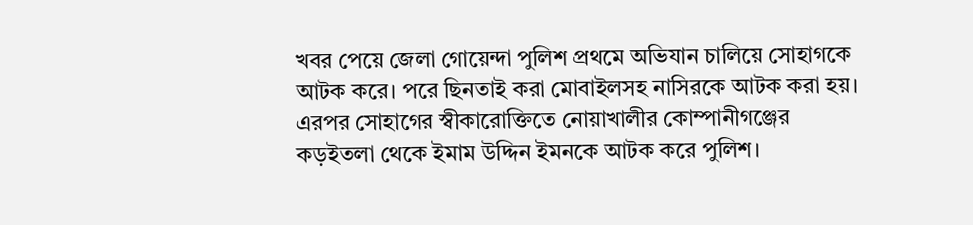খবর পেয়ে জেলা গোয়েন্দা পুলিশ প্রথমে অভিযান চালিয়ে সোহাগকে আটক করে। পরে ছিনতাই করা মোবাইলসহ নাসিরকে আটক করা হয়। এরপর সোহাগের স্বীকারোক্তিতে নোয়াখালীর কোম্পানীগঞ্জের কড়ইতলা থেকে ইমাম উদ্দিন ইমনকে আটক করে পুলিশ।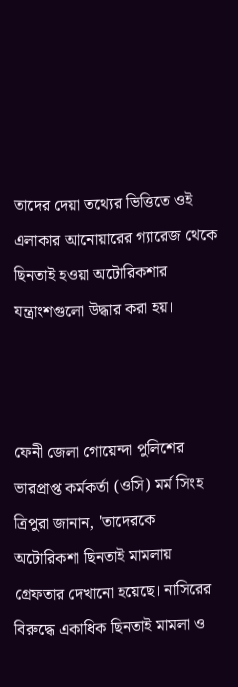তাদের দেয়া তথ্যের ভিত্তিতে ওই এলাকার আনোয়ারের গ্যারেজ থেকে ছিনতাই হওয়া অটোরিকশার যন্ত্রাংশগুলো উদ্ধার করা হয়।



ফেনী জেলা গোয়েন্দা পুলিশের ভারপ্রাপ্ত কর্মকর্তা (ওসি) মর্ম সিংহ ত্রিপুরা জানান, 'তাদেরকে অটোরিকশা ছিনতাই মামলায় গ্রেফতার দেখানো হয়েছে। নাসিরের বিরুদ্ধে একাধিক ছিনতাই মামলা ও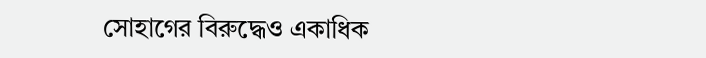সোহাগের বিরুদ্ধেও একাধিক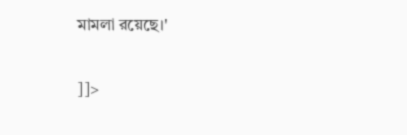মামলা রয়েছে।'

]]>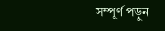সম্পূর্ণ পড়ুন